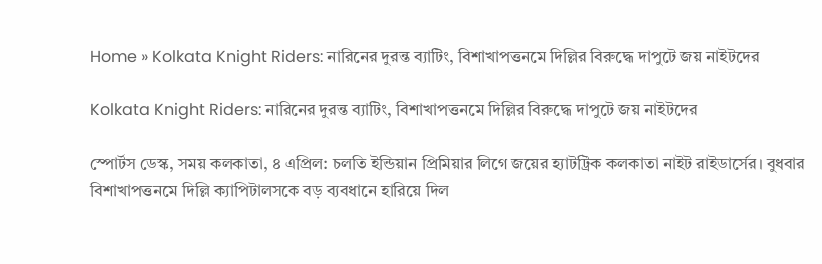Home » Kolkata Knight Riders: নারিনের দুরন্ত ব্যাটিং, বিশাখাপত্তনমে দিল্লির বিরুদ্ধে দাপুটে জয় নাইটদের

Kolkata Knight Riders: নারিনের দুরন্ত ব্যাটিং, বিশাখাপত্তনমে দিল্লির বিরুদ্ধে দাপুটে জয় নাইটদের

স্পোর্টস ডেস্ক, সময় কলকাতা, ৪ এপ্রিল: চলতি ইন্ডিয়ান প্রিমিয়ার লিগে জয়ের হ্যাটট্রিক কলকাতা নাইট রাইডার্সের। বুধবার বিশাখাপত্তনমে দিল্লি ক্যাপিটালসকে বড় ব্যবধানে হারিয়ে দিল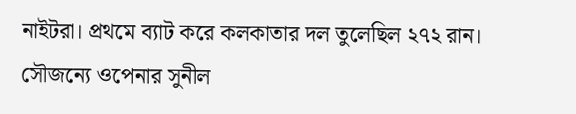নাইটরা। প্রথমে ব্যাট করে কলকাতার দল তুলেছিল ২৭২ রান। সৌজন্যে ওপেনার সুনীল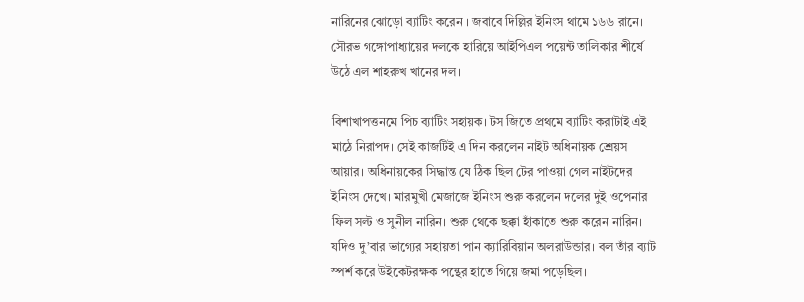নারিনের ঝোড়ো ব্যাটিং করেন । জবাবে দিল্লির ইনিংস থামে ১৬৬ রানে। সৌরভ গঙ্গোপাধ্যায়ের দলকে হারিয়ে আইপিএল পয়েন্ট তালিকার শীর্ষে উঠে এল শাহরুখ খানের দল।

বিশাখাপত্তনমে পিচ ব্যাটিং সহায়ক। টস জিতে প্রথমে ব্যাটিং করাটাই এই মাঠে নিরাপদ। সেই কাজটিই এ দিন করলেন নাইট অধিনায়ক শ্রেয়স আয়ার। অধিনায়কের সিদ্ধান্ত যে ঠিক ছিল টের পাওয়া গেল নাইটদের ইনিংস দেখে। মারমুখী মেজাজে ইনিংস শুরু করলেন দলের দুই ওপেনার ফিল সল্ট ও সুনীল নারিন। শুরু থেকে ছক্কা হাঁকাতে শুরু করেন নারিন। যদিও দু’বার ভাগ্যের সহায়তা পান ক্যারিবিয়ান অলরাউন্ডার। বল তাঁর ব্যাট স্পর্শ করে উইকেটরক্ষক পন্থের হাতে গিয়ে জমা পড়েছিল।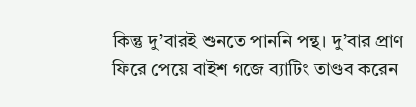কিন্তু দু’বারই শুনতে পাননি পন্থ। দু’বার প্রাণ ফিরে পেয়ে বাইশ গজে ব্যাটিং তাণ্ডব করেন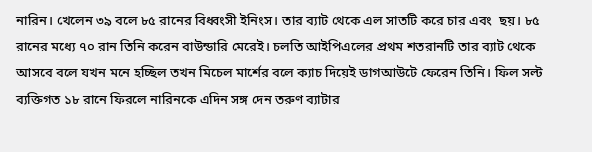নারিন। খেলেন ৩৯ বলে ৮৫ রানের বিধ্বংসী ইনিংস। তার ব্যাট থেকে এল সাতটি করে চার এবং  ছয়। ৮৫ রানের মধ্যে ৭০ রান তিনি করেন বাউন্ডারি মেরেই। চলতি আইপিএলের প্রথম শতরানটি তার ব্যাট থেকে আসবে বলে যখন মনে হচ্ছিল তখন মিচেল মার্শের বলে ক্যাচ দিয়েই ডাগআউটে ফেরেন তিনি। ফিল সল্ট ব্যক্তিগত ১৮ রানে ফিরলে নারিনকে এদিন সঙ্গ দেন তরুণ ব্যাটার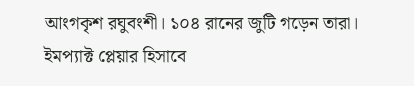আংগকৃশ রঘুবংশী। ১০৪ রানের জুটি গড়েন তারা। ইমপ্যাক্ট প্লেয়ার হিসাবে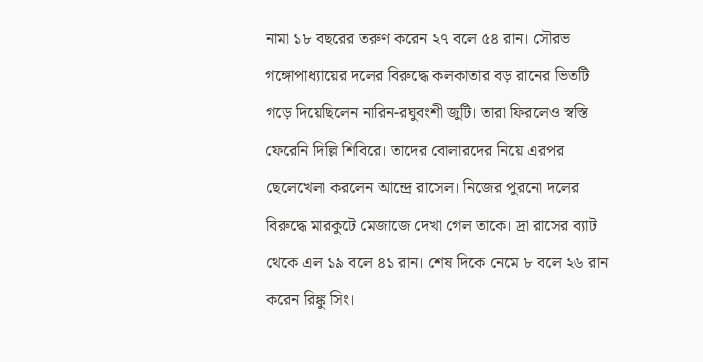নামা ১৮ বছরের তরুণ করেন ২৭ বলে ৫৪ রান। সৌরভ গঙ্গোপাধ্যায়ের দলের বিরুদ্ধে কলকাতার বড় রানের ভিতটি গড়ে দিয়েছিলেন নারিন-রঘুবংশী জুটি। তারা ফিরলেও স্বস্তি ফেরেনি দিল্লি শিবিরে। তাদের বোলারদের নিয়ে এরপর ছেলেখেলা করলেন আন্দ্রে রাসেল। নিজের পুরনো দলের বিরুদ্ধে মারকুটে মেজাজে দেখা গেল তাকে। দ্রা রাসের ব্যাট থেকে এল ১৯ বলে ৪১ রান। শেষ দিকে নেমে ৮ বলে ২৬ রান করেন রিঙ্কু সিং।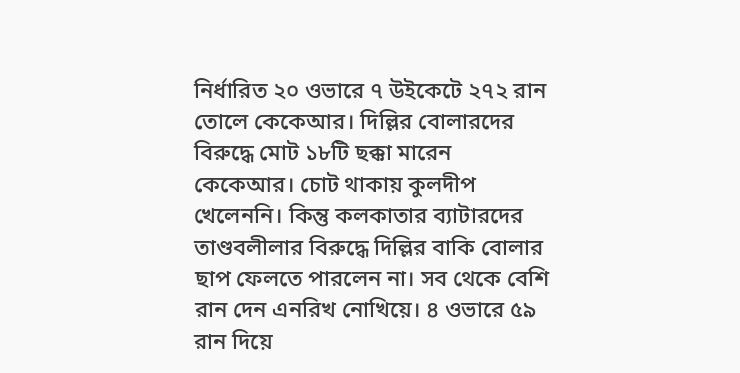নির্ধারিত ২০ ওভারে ৭ উইকেটে ২৭২ রান তোলে কেকেআর। দিল্লির বোলারদের বিরুদ্ধে মোট ১৮টি ছক্কা মারেন কেকেআর। চোট থাকায় কুলদীপ খেলেননি। কিন্তু কলকাতার ব্যাটারদের তাণ্ডবলীলার বিরুদ্ধে দিল্লির বাকি বোলার ছাপ ফেলতে পারলেন না। সব থেকে বেশি রান দেন এনরিখ নোখিয়ে। ৪ ওভারে ৫৯ রান দিয়ে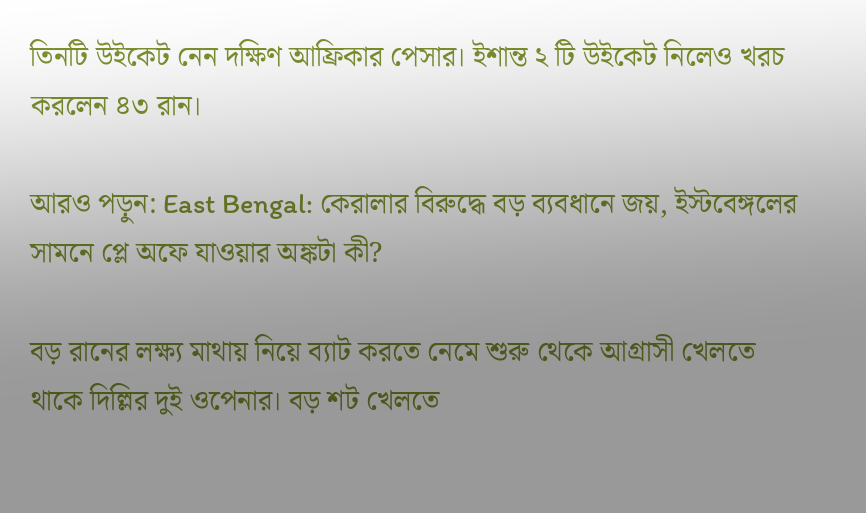তিনটি উইকেট নেন দক্ষিণ আফ্রিকার পেসার। ইশান্ত ২ টি উইকেট নিলেও খরচ করলেন ৪৩ রান।

আরও পড়ুন: East Bengal: কেরালার বিরুদ্ধে বড় ব্যবধানে জয়, ইস্টবেঙ্গলের সামনে প্লে অফে যাওয়ার অঙ্কটা কী?

বড় রানের লক্ষ্য মাথায় নিয়ে ব্যাট করতে নেমে শুরু থেকে আগ্রাসী খেলতে থাকে দিল্লির দুই ওপেনার। বড় শট খেলতে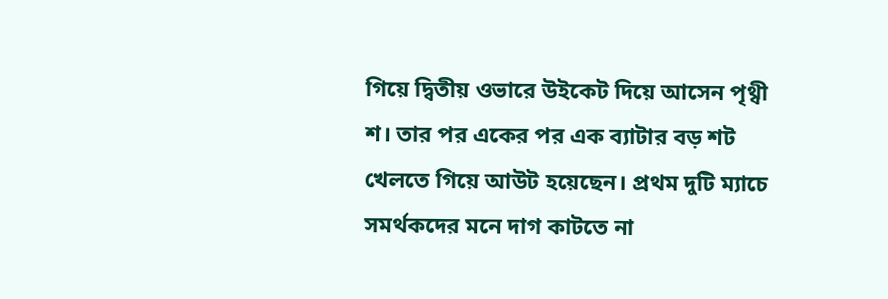গিয়ে দ্বিতীয় ওভারে উইকেট দিয়ে আসেন পৃথ্বী শ। তার পর একের পর এক ব্যাটার বড় শট খেলতে গিয়ে আউট হয়েছেন। প্রথম দুটি ম্যাচে সমর্থকদের মনে দাগ কাটতে না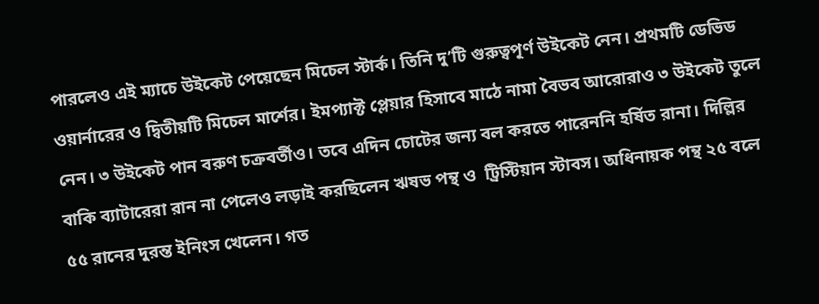পারলেও এই ম্যাচে উইকেট পেয়েছেন মিচেল স্টার্ক। তিনি দু’টি গুরুত্বপূর্ণ উইকেট নেন। প্রথমটি ডেভিড ওয়ার্নারের ও দ্বিতীয়টি মিচেল মার্শের। ইমপ্যাক্ট প্লেয়ার হিসাবে মাঠে নামা বৈভব আরোরাও ৩ উইকেট তুলে নেন। ৩ উইকেট পান বরুণ চক্রবর্তীও। তবে এদিন চোটের জন্য বল করতে পারেননি হর্ষিত রানা। দিল্লির বাকি ব্যাটারেরা রান না পেলেও লড়াই করছিলেন ঋষভ পন্থ ও  ট্রিস্টিয়ান স্টাবস। অধিনায়ক পন্থ ২৫ বলে ৫৫ রানের দুরন্ত ইনিংস খেলেন। গত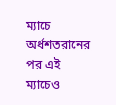ম্যাচে অর্ধশতরানের পর এই ম্যাচেও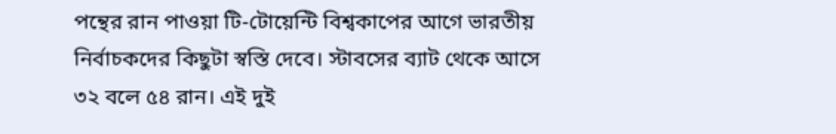পন্থের রান পাওয়া টি-টোয়েন্টি বিশ্বকাপের আগে ভারতীয় নির্বাচকদের কিছুটা স্বস্তি দেবে। স্টাবসের ব্যাট থেকে আসে ৩২ বলে ৫৪ রান। এই দুই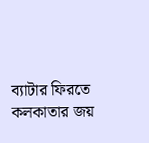ব্যাটার ফিরতে কলকাতার জয়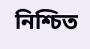নিশ্চিত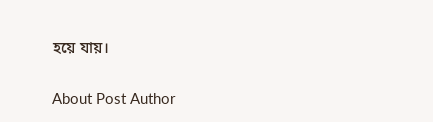হয়ে যায়।

About Post Author